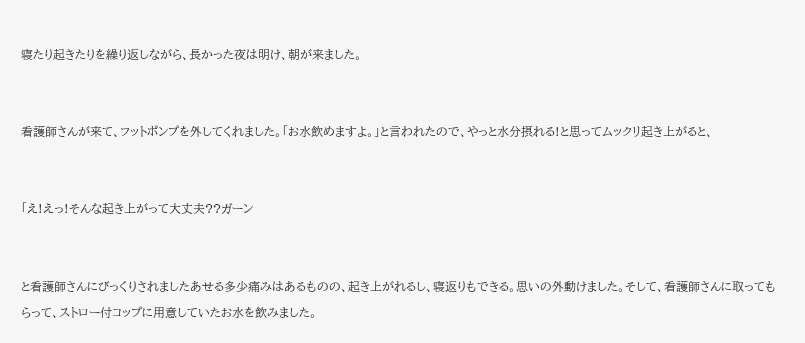寝たり起きたりを繰り返しながら、長かった夜は明け、朝が来ました。


看護師さんが来て、フットポンプを外してくれました。「お水飲めますよ。」と言われたので、やっと水分摂れる!と思ってムックリ起き上がると、


「え!えっ!そんな起き上がって大丈夫??ガーン


と看護師さんにびっくりされましたあせる多少痛みはあるものの、起き上がれるし、寝返りもできる。思いの外動けました。そして、看護師さんに取ってもらって、ストロー付コップに用意していたお水を飲みました。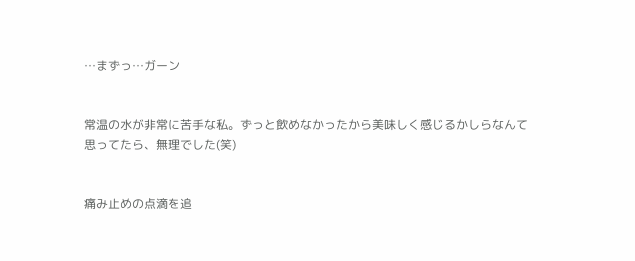…まずっ…ガーン


常温の水が非常に苦手な私。ずっと飲めなかったから美味しく感じるかしらなんて思ってたら、無理でした(笑)


痛み止めの点滴を追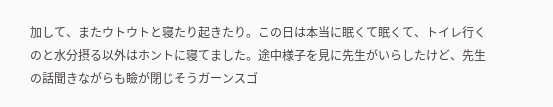加して、またウトウトと寝たり起きたり。この日は本当に眠くて眠くて、トイレ行くのと水分摂る以外はホントに寝てました。途中様子を見に先生がいらしたけど、先生の話聞きながらも瞼が閉じそうガーンスゴ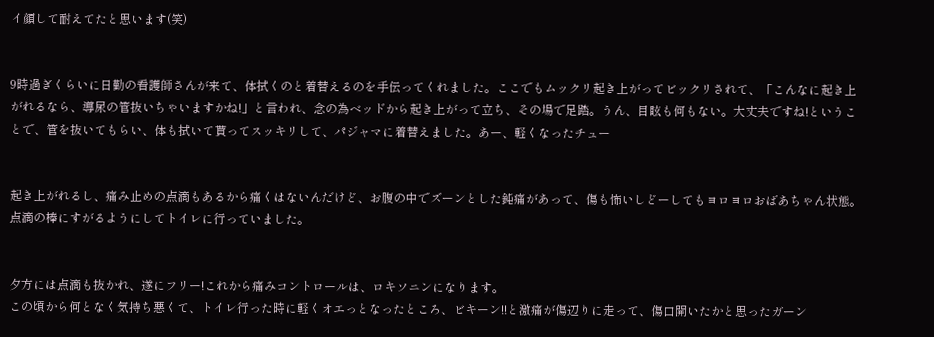イ顔して耐えてたと思います(笑)


9時過ぎくらいに日勤の看護師さんが来て、体拭くのと着替えるのを手伝ってくれました。ここでもムックリ起き上がってビックリされて、「こんなに起き上がれるなら、導尿の管抜いちゃいますかね!」と言われ、念の為ベッドから起き上がって立ち、その場で足踏。うん、目眩も何もない。大丈夫ですね!ということで、管を抜いてもらい、体も拭いて貰ってスッキリして、パジャマに着替えました。あー、軽くなったチュー


起き上がれるし、痛み止めの点滴もあるから痛くはないんだけど、お腹の中でズーンとした鈍痛があって、傷も怖いしどーしてもヨロヨロおばあちゃん状態。点滴の棒にすがるようにしてトイレに行っていました。


夕方には点滴も抜かれ、遂にフリー!これから痛みコントロールは、ロキソニンになります。
この頃から何となく気持ち悪くて、トイレ行った時に軽くオエっとなったところ、ビキーン!!と激痛が傷辺りに走って、傷口開いたかと思ったガーン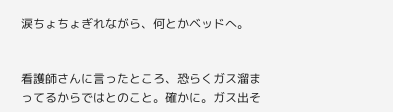涙ちょちょぎれながら、何とかベッドへ。


看護師さんに言ったところ、恐らくガス溜まってるからではとのこと。確かに。ガス出そ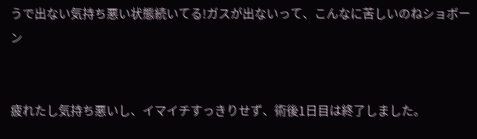うで出ない気持ち悪い状態続いてる!ガスが出ないって、こんなに苦しいのねショボーン


疲れたし気持ち悪いし、イマイチすっきりせず、術後1日目は終了しました。